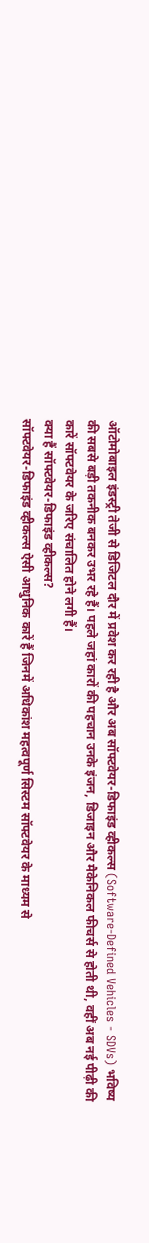ऑटोमोबाइल इंडस्ट्री तेजी से डिजिटल दौर में प्रवेश कर रही है और अब सॉफ्टवेयर-डिफाइंड व्हीकल्स (Software-Defined Vehicles - SDVs) भविष्य की सबसे बड़ी तकनीक बनकर उभर रहे हैं। पहले जहां कारों की पहचान उनके इंजन, डिजाइन और मैकेनिकल फीचर्स से होती थी, वहीं अब नई पीढ़ी की कारें सॉफ्टवेयर के जरिए संचालित होने लगी हैं।
क्या हैं सॉफ्टवेयर-डिफाइंड व्हीकल्स?
सॉफ्टवेयर-डिफाइंड व्हीकल्स ऐसी आधुनिक कारें हैं जिनमें अधिकांश महत्वपूर्ण सिस्टम सॉफ्टवेयर के माध्यम से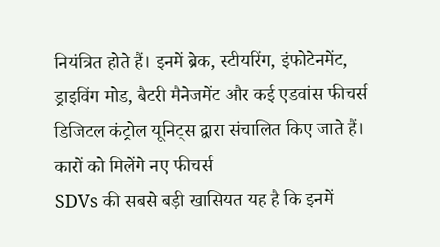नियंत्रित होते हैं। इनमें ब्रेक, स्टीयरिंग, इंफोटेनमेंट, ड्राइविंग मोड, बैटरी मैनेजमेंट और कई एडवांस फीचर्स डिजिटल कंट्रोल यूनिट्स द्वारा संचालित किए जाते हैं।
कारों को मिलेंगे नए फीचर्स
SDVs की सबसे बड़ी खासियत यह है कि इनमें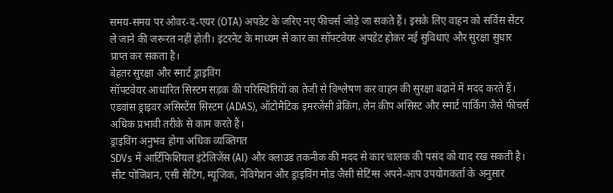समय-समय पर ओवर-द-एयर (OTA) अपडेट के जरिए नए फीचर्स जोड़े जा सकते हैं। इसके लिए वाहन को सर्विस सेंटर ले जाने की जरूरत नहीं होती। इंटरनेट के माध्यम से कार का सॉफ्टवेयर अपडेट होकर नई सुविधाएं और सुरक्षा सुधार प्राप्त कर सकता है।
बेहतर सुरक्षा और स्मार्ट ड्राइविंग
सॉफ्टवेयर आधारित सिस्टम सड़क की परिस्थितियों का तेजी से विश्लेषण कर वाहन की सुरक्षा बढ़ाने में मदद करते हैं। एडवांस ड्राइवर असिस्टेंस सिस्टम (ADAS), ऑटोमैटिक इमरजेंसी ब्रेकिंग, लेन कीप असिस्ट और स्मार्ट पार्किंग जैसे फीचर्स अधिक प्रभावी तरीके से काम करते हैं।
ड्राइविंग अनुभव होगा अधिक व्यक्तिगत
SDVs में आर्टिफिशियल इंटेलिजेंस (AI) और क्लाउड तकनीक की मदद से कार चालक की पसंद को याद रख सकती है। सीट पोजिशन, एसी सेटिंग, म्यूजिक, नेविगेशन और ड्राइविंग मोड जैसी सेटिंग्स अपने-आप उपयोगकर्ता के अनुसार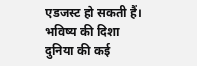एडजस्ट हो सकती हैं।
भविष्य की दिशा
दुनिया की कई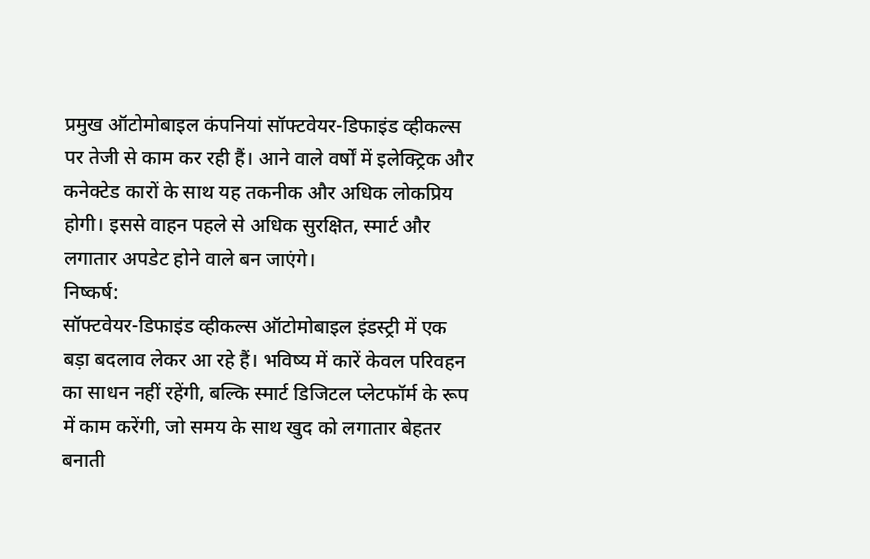प्रमुख ऑटोमोबाइल कंपनियां सॉफ्टवेयर-डिफाइंड व्हीकल्स पर तेजी से काम कर रही हैं। आने वाले वर्षों में इलेक्ट्रिक और कनेक्टेड कारों के साथ यह तकनीक और अधिक लोकप्रिय होगी। इससे वाहन पहले से अधिक सुरक्षित, स्मार्ट और लगातार अपडेट होने वाले बन जाएंगे।
निष्कर्ष:
सॉफ्टवेयर-डिफाइंड व्हीकल्स ऑटोमोबाइल इंडस्ट्री में एक बड़ा बदलाव लेकर आ रहे हैं। भविष्य में कारें केवल परिवहन का साधन नहीं रहेंगी, बल्कि स्मार्ट डिजिटल प्लेटफॉर्म के रूप में काम करेंगी, जो समय के साथ खुद को लगातार बेहतर बनाती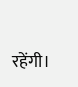रहेंगी।